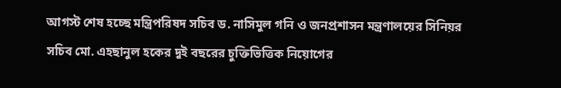আগস্ট শেষ হচ্ছে মন্ত্রিপরিষদ সচিব ড. নাসিমুল গনি ও জনপ্রশাসন মন্ত্রণালয়ের সিনিয়র সচিব মো. এহছানুল হকের দুই বছরের চুক্তিভিত্তিক নিয়োগের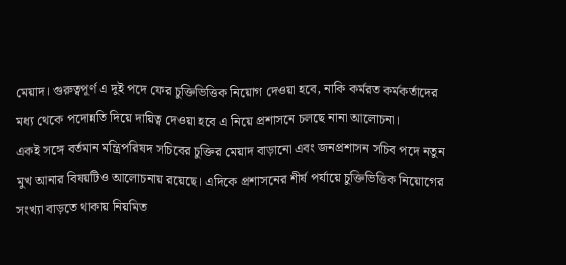মেয়াদ। গুরুত্বপূর্ণ এ দুই পদে ফের চুক্তিভিত্তিক নিয়োগ দেওয়া হবে, নাকি কর্মরত কর্মকর্তাদের মধ্য থেকে পদোন্নতি দিয়ে দায়িত্ব দেওয়া হবে এ নিয়ে প্রশাসনে চলছে নানা আলোচনা।
একই সঙ্গে বর্তমান মন্ত্রিপরিষদ সচিবের চুক্তির মেয়াদ বাড়ানো এবং জনপ্রশাসন সচিব পদে নতুন মুখ আনার বিষয়টিও আলোচনায় রয়েছে। এদিকে প্রশাসনের শীর্ষ পর্যায়ে চুক্তিভিত্তিক নিয়োগের সংখ্যা বাড়তে থাকায় নিয়মিত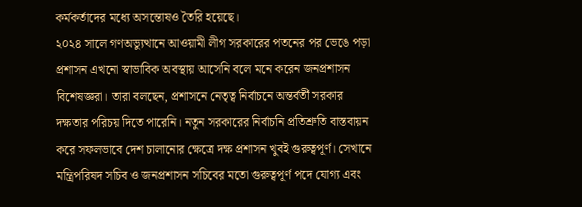কর্মকর্তাদের মধ্যে অসন্তোষও তৈরি হয়েছে।
২০২৪ সালে গণঅভ্যুত্থানে আওয়ামী লীগ সরকারের পতনের পর ভেঙে পড়া প্রশাসন এখনো স্বাভাবিক অবস্থায় আসেনি বলে মনে করেন জনপ্রশাসন বিশেষজ্ঞরা। তারা বলছেন, প্রশাসনে নেতৃত্ব নির্বাচনে অন্তর্বর্তী সরকার দক্ষতার পরিচয় দিতে পারেনি। নতুন সরকারের নির্বাচনি প্রতিশ্রুতি বাস্তবায়ন করে সফলভাবে দেশ চালানোর ক্ষেত্রে দক্ষ প্রশাসন খুবই গুরুত্বপূর্ণ। সেখানে মন্ত্রিপরিষদ সচিব ও জনপ্রশাসন সচিবের মতো গুরুত্বপূর্ণ পদে যোগ্য এবং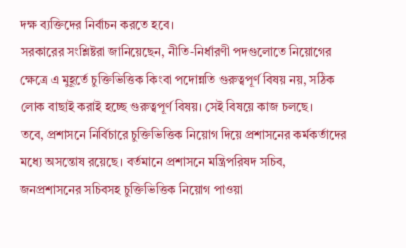দক্ষ ব্যক্তিদের নির্বাচন করতে হবে।
সরকারের সংশ্লিষ্টরা জানিয়েছেন, নীতি-নির্ধারণী পদগুলোতে নিয়োগের ক্ষেত্রে এ মুহূর্তে চুক্তিভিত্তিক কিংবা পদোন্নতি গুরুত্বপূর্ণ বিষয় নয়, সঠিক লোক বাছাই করাই হচ্ছে গুরুত্বপূর্ণ বিষয়। সেই বিষয়ে কাজ চলছে।
তবে, প্রশাসনে নির্বিচারে চুক্তিভিত্তিক নিয়োগ দিয়ে প্রশাসনের কর্মকর্তাদের মধ্যে অসন্তোষ রয়েছে। বর্তমানে প্রশাসনে মন্ত্রিপরিষদ সচিব, জনপ্রশাসনের সচিবসহ চুক্তিভিত্তিক নিয়োগ পাওয়া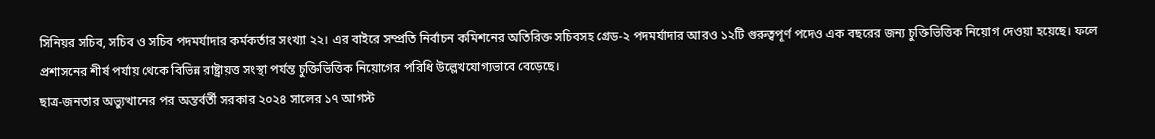সিনিয়র সচিব, সচিব ও সচিব পদমর্যাদার কর্মকর্তার সংখ্যা ২২। এর বাইরে সম্প্রতি নির্বাচন কমিশনের অতিরিক্ত সচিবসহ গ্রেড-২ পদমর্যাদার আরও ১২টি গুরুত্বপূর্ণ পদেও এক বছরের জন্য চুক্তিভিত্তিক নিয়োগ দেওয়া হয়েছে। ফলে প্রশাসনের শীর্ষ পর্যায় থেকে বিভিন্ন রাষ্ট্রায়ত্ত সংস্থা পর্যন্ত চুক্তিভিত্তিক নিয়োগের পরিধি উল্লেখযোগ্যভাবে বেড়েছে।
ছাত্র-জনতার অভ্যুত্থানের পর অন্তর্বর্তী সরকার ২০২৪ সালের ১৭ আগস্ট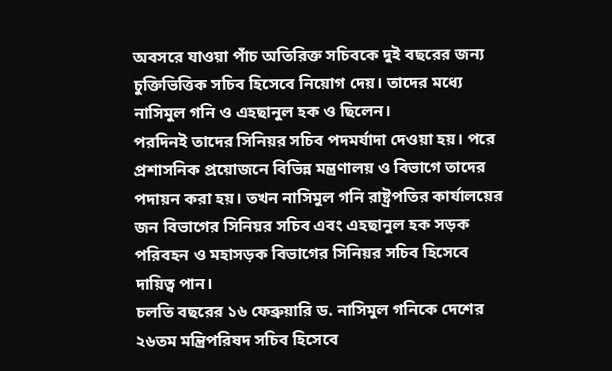অবসরে যাওয়া পাঁচ অতিরিক্ত সচিবকে দুই বছরের জন্য চুক্তিভিত্তিক সচিব হিসেবে নিয়োগ দেয়। তাদের মধ্যে নাসিমুল গনি ও এহছানুল হক ও ছিলেন।
পরদিনই তাদের সিনিয়র সচিব পদমর্যাদা দেওয়া হয়। পরে প্রশাসনিক প্রয়োজনে বিভিন্ন মন্ত্রণালয় ও বিভাগে তাদের পদায়ন করা হয়। তখন নাসিমুল গনি রাষ্ট্রপতির কার্যালয়ের জন বিভাগের সিনিয়র সচিব এবং এহছানুল হক সড়ক পরিবহন ও মহাসড়ক বিভাগের সিনিয়র সচিব হিসেবে দায়িত্ব পান।
চলতি বছরের ১৬ ফেব্রুয়ারি ড. নাসিমুল গনিকে দেশের ২৬তম মন্ত্রিপরিষদ সচিব হিসেবে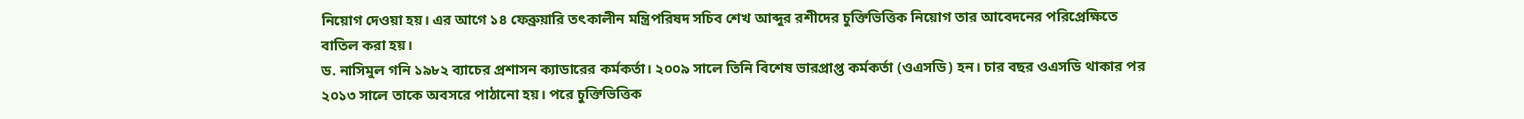নিয়োগ দেওয়া হয়। এর আগে ১৪ ফেব্রুয়ারি তৎকালীন মন্ত্রিপরিষদ সচিব শেখ আব্দুর রশীদের চুক্তিভিত্তিক নিয়োগ তার আবেদনের পরিপ্রেক্ষিতে বাতিল করা হয়।
ড. নাসিমুল গনি ১৯৮২ ব্যাচের প্রশাসন ক্যাডারের কর্মকর্তা। ২০০৯ সালে তিনি বিশেষ ভারপ্রাপ্ত কর্মকর্তা (ওএসডি) হন। চার বছর ওএসডি থাকার পর ২০১৩ সালে তাকে অবসরে পাঠানো হয়। পরে চুক্তিভিত্তিক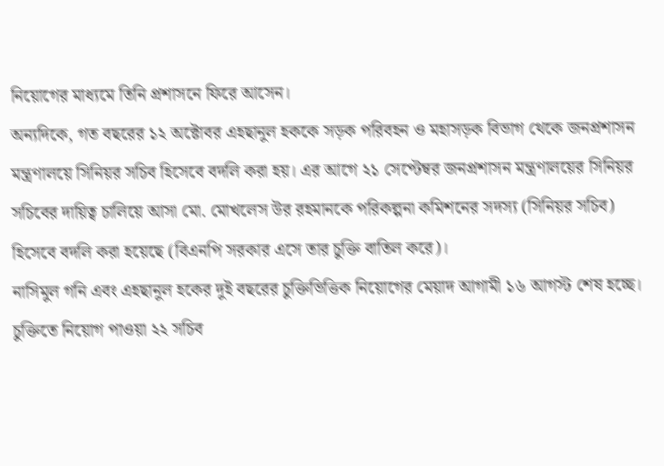নিয়োগের মাধ্যমে তিনি প্রশাসনে ফিরে আসেন।
অন্যদিকে, গত বছরের ১২ অক্টোবর এহছানুল হককে সড়ক পরিবহন ও মহাসড়ক বিভাগ থেকে জনপ্রশাসন মন্ত্রণালয়ে সিনিয়র সচিব হিসেবে বদলি করা হয়। এর আগে ২১ সেপ্টেম্বর জনপ্রশাসন মন্ত্রণালয়ের সিনিয়র সচিবের দায়িত্ব চালিয়ে আসা মো. মোখলেস উর রহমানকে পরিকল্পনা কমিশনের সদস্য (সিনিয়র সচিব) হিসেবে বদলি করা হয়েছে (বিএনপি সরকার এসে তার চুক্তি বাতিল করে)।
নাসিমুল গনি এবং এহছানুল হকের দুই বছরের চুক্তিভিত্তিক নিয়োগের মেয়াদ আগামী ১৬ আগস্ট শেষ হচ্ছে।
চুক্তিতে নিয়োগ পাওয়া ২২ সচিব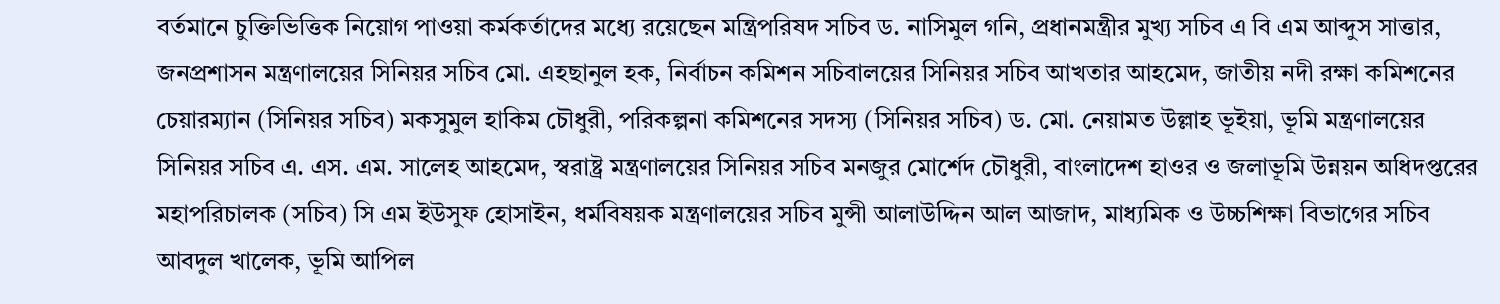বর্তমানে চুক্তিভিত্তিক নিয়োগ পাওয়া কর্মকর্তাদের মধ্যে রয়েছেন মন্ত্রিপরিষদ সচিব ড. নাসিমুল গনি, প্রধানমন্ত্রীর মুখ্য সচিব এ বি এম আব্দুস সাত্তার, জনপ্রশাসন মন্ত্রণালয়ের সিনিয়র সচিব মো. এহছানুল হক, নির্বাচন কমিশন সচিবালয়ের সিনিয়র সচিব আখতার আহমেদ, জাতীয় নদী রক্ষা কমিশনের চেয়ারম্যান (সিনিয়র সচিব) মকসুমুল হাকিম চৌধুরী, পরিকল্পনা কমিশনের সদস্য (সিনিয়র সচিব) ড. মো. নেয়ামত উল্লাহ ভূইয়া, ভূমি মন্ত্রণালয়ের সিনিয়র সচিব এ. এস. এম. সালেহ আহমেদ, স্বরাষ্ট্র মন্ত্রণালয়ের সিনিয়র সচিব মনজুর মোর্শেদ চৌধুরী, বাংলাদেশ হাওর ও জলাভূমি উন্নয়ন অধিদপ্তরের মহাপরিচালক (সচিব) সি এম ইউসুফ হোসাইন, ধর্মবিষয়ক মন্ত্রণালয়ের সচিব মুন্সী আলাউদ্দিন আল আজাদ, মাধ্যমিক ও উচ্চশিক্ষা বিভাগের সচিব আবদুল খালেক, ভূমি আপিল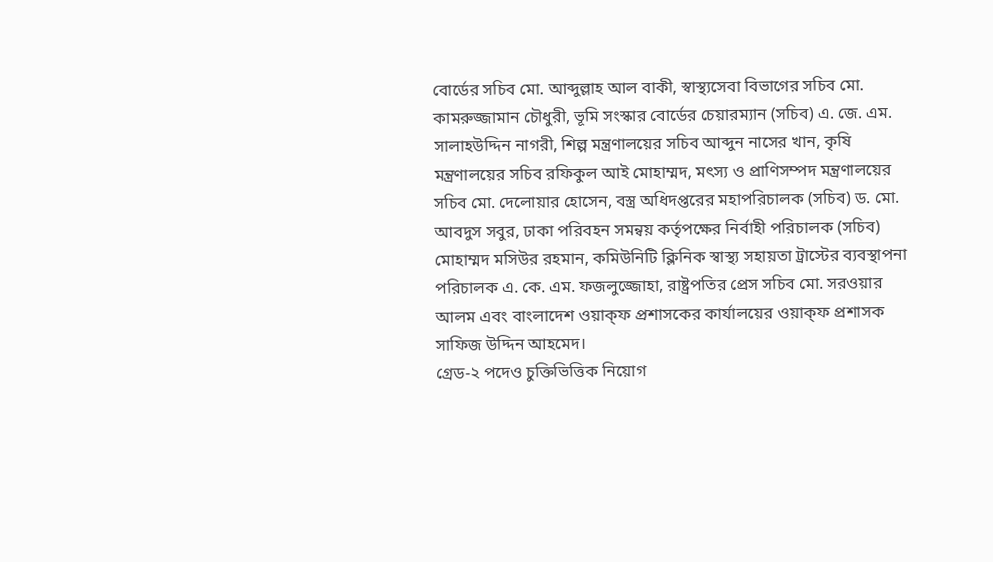বোর্ডের সচিব মো. আব্দুল্লাহ আল বাকী, স্বাস্থ্যসেবা বিভাগের সচিব মো. কামরুজ্জামান চৌধুরী, ভূমি সংস্কার বোর্ডের চেয়ারম্যান (সচিব) এ. জে. এম. সালাহউদ্দিন নাগরী, শিল্প মন্ত্রণালয়ের সচিব আব্দুন নাসের খান, কৃষি মন্ত্রণালয়ের সচিব রফিকুল আই মোহাম্মদ, মৎস্য ও প্রাণিসম্পদ মন্ত্রণালয়ের সচিব মো. দেলোয়ার হোসেন, বস্ত্র অধিদপ্তরের মহাপরিচালক (সচিব) ড. মো. আবদুস সবুর, ঢাকা পরিবহন সমন্বয় কর্তৃপক্ষের নির্বাহী পরিচালক (সচিব) মোহাম্মদ মসিউর রহমান, কমিউনিটি ক্লিনিক স্বাস্থ্য সহায়তা ট্রাস্টের ব্যবস্থাপনা পরিচালক এ. কে. এম. ফজলুজ্জোহা, রাষ্ট্রপতির প্রেস সচিব মো. সরওয়ার আলম এবং বাংলাদেশ ওয়াক্ফ প্রশাসকের কার্যালয়ের ওয়াক্ফ প্রশাসক সাফিজ উদ্দিন আহমেদ।
গ্রেড-২ পদেও চুক্তিভিত্তিক নিয়োগ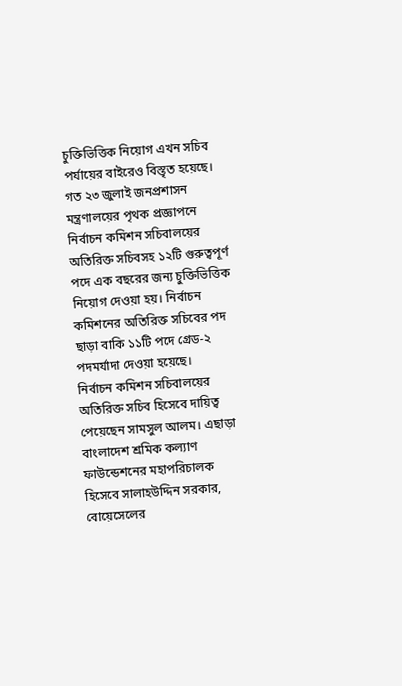চুক্তিভিত্তিক নিয়োগ এখন সচিব পর্যায়ের বাইরেও বিস্তৃত হয়েছে। গত ২৩ জুলাই জনপ্রশাসন মন্ত্রণালয়ের পৃথক প্রজ্ঞাপনে নির্বাচন কমিশন সচিবালয়ের অতিরিক্ত সচিবসহ ১২টি গুরুত্বপূর্ণ পদে এক বছরের জন্য চুক্তিভিত্তিক নিয়োগ দেওয়া হয়। নির্বাচন কমিশনের অতিরিক্ত সচিবের পদ ছাড়া বাকি ১১টি পদে গ্রেড-২ পদমর্যাদা দেওয়া হয়েছে।
নির্বাচন কমিশন সচিবালয়ের অতিরিক্ত সচিব হিসেবে দায়িত্ব পেয়েছেন সামসুল আলম। এছাড়া বাংলাদেশ শ্রমিক কল্যাণ ফাউন্ডেশনের মহাপরিচালক হিসেবে সালাহউদ্দিন সরকার, বোয়েসেলের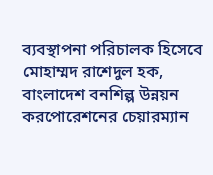ব্যবস্থাপনা পরিচালক হিসেবে মোহাম্মদ রাশেদুল হক, বাংলাদেশ বনশিল্প উন্নয়ন করপোরেশনের চেয়ারম্যান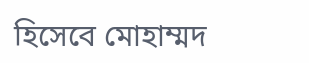হিসেবে মোহাম্মদ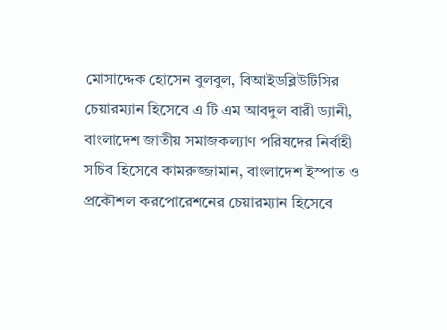মোসাদ্দেক হোসেন বুলবুল, বিআইডব্লিউটিসির চেয়ারম্যান হিসেবে এ টি এম আবদুল বারী ড্যানী, বাংলাদেশ জাতীয় সমাজকল্যাণ পরিষদের নির্বাহী সচিব হিসেবে কামরুজ্জামান, বাংলাদেশ ইস্পাত ও প্রকৌশল করপোরেশনের চেয়ারম্যান হিসেবে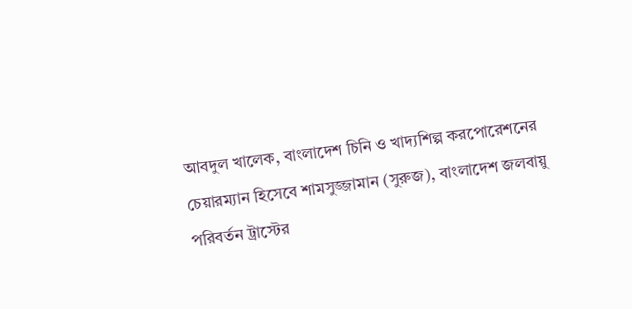আবদুল খালেক, বাংলাদেশ চিনি ও খাদ্যশিল্প করপোরেশনের চেয়ারম্যান হিসেবে শামসুজ্জামান (সুরুজ), বাংলাদেশ জলবায়ু পরিবর্তন ট্রাস্টের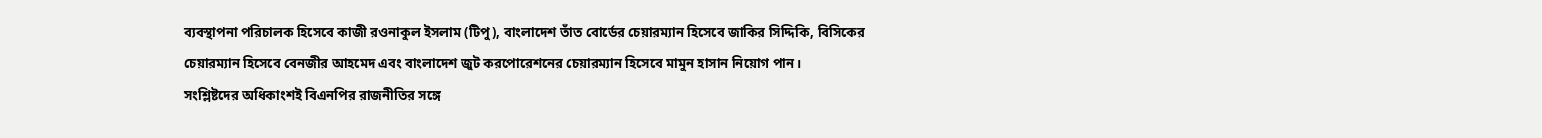ব্যবস্থাপনা পরিচালক হিসেবে কাজী রওনাকুল ইসলাম (টিপু), বাংলাদেশ তাঁত বোর্ডের চেয়ারম্যান হিসেবে জাকির সিদ্দিকি, বিসিকের চেয়ারম্যান হিসেবে বেনজীর আহমেদ এবং বাংলাদেশ জুট করপোরেশনের চেয়ারম্যান হিসেবে মামুন হাসান নিয়োগ পান।
সংশ্লিষ্টদের অধিকাংশই বিএনপির রাজনীতির সঙ্গে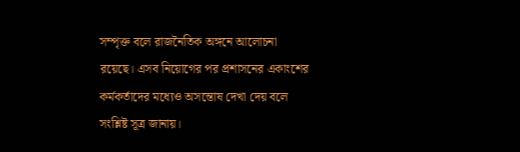সম্পৃক্ত বলে রাজনৈতিক অঙ্গনে আলোচনা রয়েছে। এসব নিয়োগের পর প্রশাসনের একাংশের কর্মকর্তাদের মধ্যেও অসন্তোষ দেখা দেয় বলে সংশ্লিষ্ট সূত্র জানায়।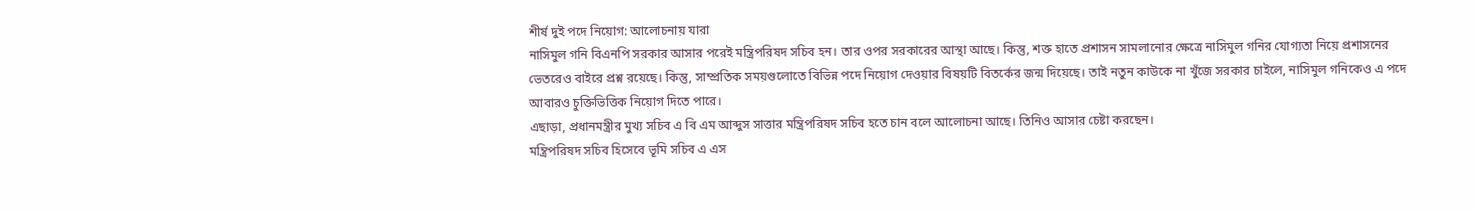শীর্ষ দুই পদে নিয়োগ: আলোচনায় যারা
নাসিমুল গনি বিএনপি সরকার আসার পরেই মন্ত্রিপরিষদ সচিব হন। তার ওপর সরকারের আস্থা আছে। কিন্তু, শক্ত হাতে প্রশাসন সামলানোর ক্ষেত্রে নাসিমুল গনির যোগ্যতা নিয়ে প্রশাসনের ভেতরেও বাইরে প্রশ্ন রয়েছে। কিন্তু, সাম্প্রতিক সময়গুলোতে বিভিন্ন পদে নিয়োগ দেওয়ার বিষয়টি বিতর্কের জন্ম দিয়েছে। তাই নতুন কাউকে না খুঁজে সরকার চাইলে, নাসিমুল গনিকেও এ পদে আবারও চুক্তিভিত্তিক নিয়োগ দিতে পারে।
এছাড়া, প্রধানমন্ত্রীর মুখ্য সচিব এ বি এম আব্দুস সাত্তার মন্ত্রিপরিষদ সচিব হতে চান বলে আলোচনা আছে। তিনিও আসার চেষ্টা করছেন।
মন্ত্রিপরিষদ সচিব হিসেবে ভূমি সচিব এ এস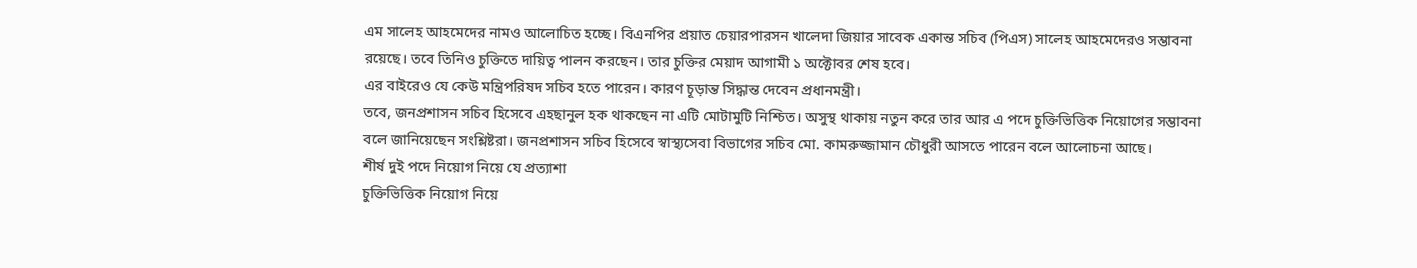এম সালেহ আহমেদের নামও আলোচিত হচ্ছে। বিএনপির প্রয়াত চেয়ারপারসন খালেদা জিয়ার সাবেক একান্ত সচিব (পিএস) সালেহ আহমেদেরও সম্ভাবনা রয়েছে। তবে তিনিও চুক্তিতে দায়িত্ব পালন করছেন। তার চুক্তির মেয়াদ আগামী ১ অক্টোবর শেষ হবে।
এর বাইরেও যে কেউ মন্ত্রিপরিষদ সচিব হতে পারেন। কারণ চূড়ান্ত সিদ্ধান্ত দেবেন প্রধানমন্ত্রী।
তবে, জনপ্রশাসন সচিব হিসেবে এহছানুল হক থাকছেন না এটি মোটামুটি নিশ্চিত। অসুস্থ থাকায় নতুন করে তার আর এ পদে চুক্তিভিত্তিক নিয়োগের সম্ভাবনা বলে জানিয়েছেন সংশ্লিষ্টরা। জনপ্রশাসন সচিব হিসেবে স্বাস্থ্যসেবা বিভাগের সচিব মো. কামরুজ্জামান চৌধুরী আসতে পারেন বলে আলোচনা আছে।
শীর্ষ দুই পদে নিয়োগ নিয়ে যে প্রত্যাশা
চুক্তিভিত্তিক নিয়োগ নিয়ে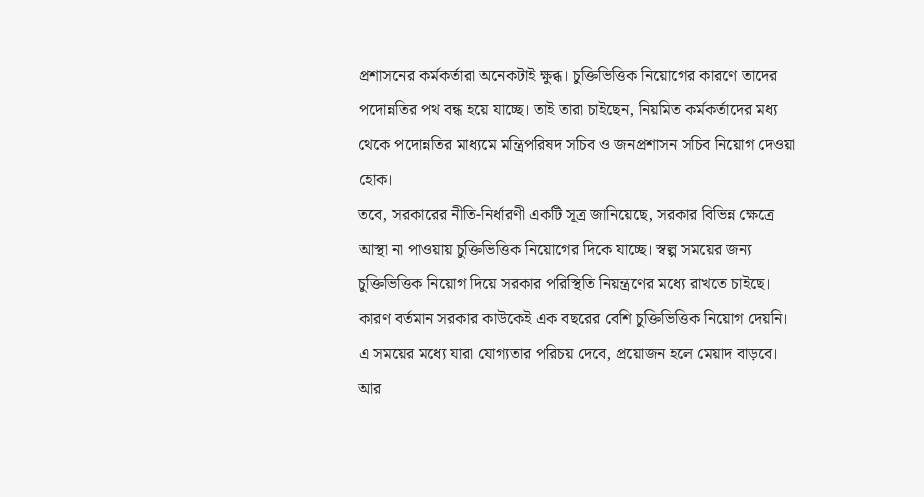প্রশাসনের কর্মকর্তারা অনেকটাই ক্ষুব্ধ। চুক্তিভিত্তিক নিয়োগের কারণে তাদের পদোন্নতির পথ বন্ধ হয়ে যাচ্ছে। তাই তারা চাইছেন, নিয়মিত কর্মকর্তাদের মধ্য থেকে পদোন্নতির মাধ্যমে মন্ত্রিপরিষদ সচিব ও জনপ্রশাসন সচিব নিয়োগ দেওয়া হোক।
তবে, সরকারের নীতি-নির্ধারণী একটি সূত্র জানিয়েছে, সরকার বিভিন্ন ক্ষেত্রে আস্থা না পাওয়ায় চুক্তিভিত্তিক নিয়োগের দিকে যাচ্ছে। স্বল্প সময়ের জন্য চুক্তিভিত্তিক নিয়োগ দিয়ে সরকার পরিস্থিতি নিয়ন্ত্রণের মধ্যে রাখতে চাইছে। কারণ বর্তমান সরকার কাউকেই এক বছরের বেশি চুক্তিভিত্তিক নিয়োগ দেয়নি। এ সময়ের মধ্যে যারা যোগ্যতার পরিচয় দেবে, প্রয়োজন হলে মেয়াদ বাড়বে। আর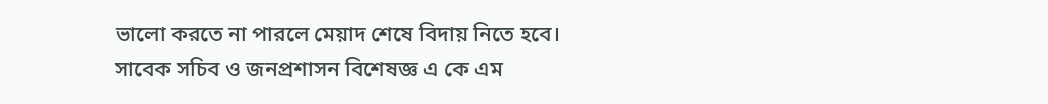ভালো করতে না পারলে মেয়াদ শেষে বিদায় নিতে হবে।
সাবেক সচিব ও জনপ্রশাসন বিশেষজ্ঞ এ কে এম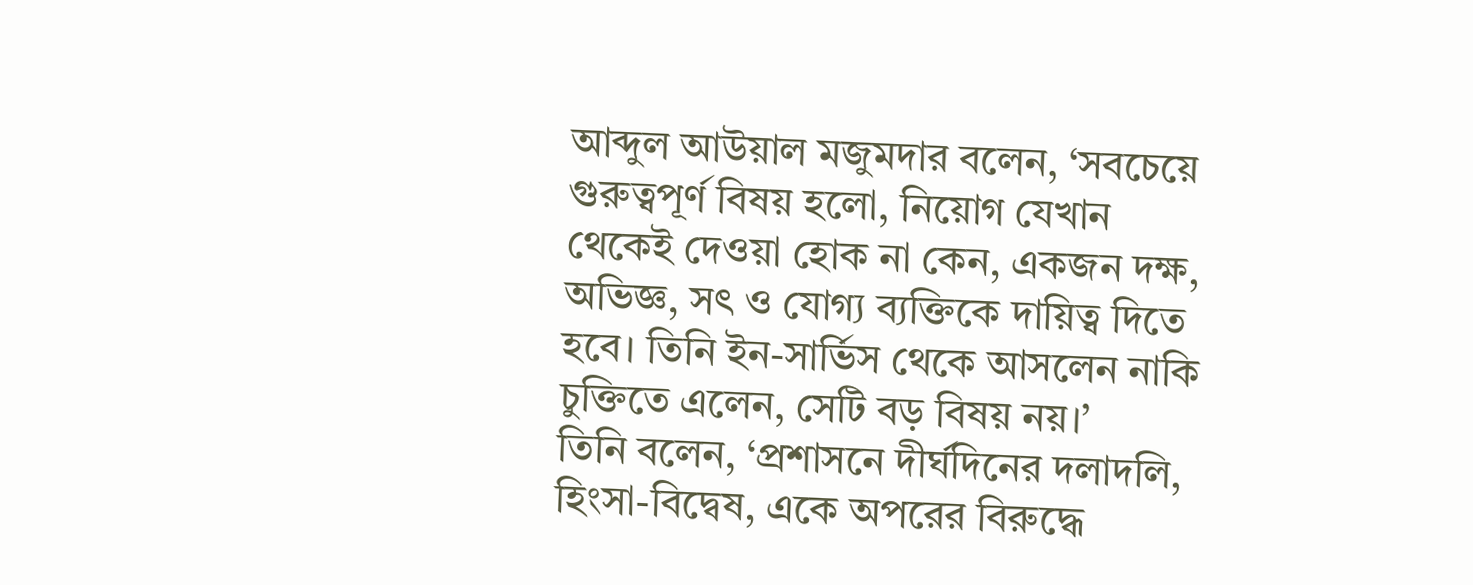আব্দুল আউয়াল মজুমদার বলেন, ‘সবচেয়ে গুরুত্বপূর্ণ বিষয় হলো, নিয়োগ যেখান থেকেই দেওয়া হোক না কেন, একজন দক্ষ, অভিজ্ঞ, সৎ ও যোগ্য ব্যক্তিকে দায়িত্ব দিতে হবে। তিনি ইন-সার্ভিস থেকে আসলেন নাকি চুক্তিতে এলেন, সেটি বড় বিষয় নয়।’
তিনি বলেন, ‘প্রশাসনে দীর্ঘদিনের দলাদলি, হিংসা-বিদ্বেষ, একে অপরের বিরুদ্ধে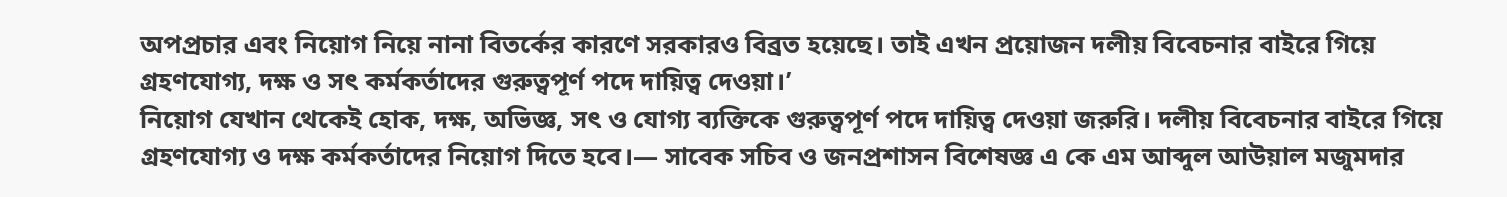অপপ্রচার এবং নিয়োগ নিয়ে নানা বিতর্কের কারণে সরকারও বিব্রত হয়েছে। তাই এখন প্রয়োজন দলীয় বিবেচনার বাইরে গিয়ে গ্রহণযোগ্য, দক্ষ ও সৎ কর্মকর্তাদের গুরুত্বপূর্ণ পদে দায়িত্ব দেওয়া।’
নিয়োগ যেখান থেকেই হোক, দক্ষ, অভিজ্ঞ, সৎ ও যোগ্য ব্যক্তিকে গুরুত্বপূর্ণ পদে দায়িত্ব দেওয়া জরুরি। দলীয় বিবেচনার বাইরে গিয়ে গ্রহণযোগ্য ও দক্ষ কর্মকর্তাদের নিয়োগ দিতে হবে।— সাবেক সচিব ও জনপ্রশাসন বিশেষজ্ঞ এ কে এম আব্দুল আউয়াল মজুমদার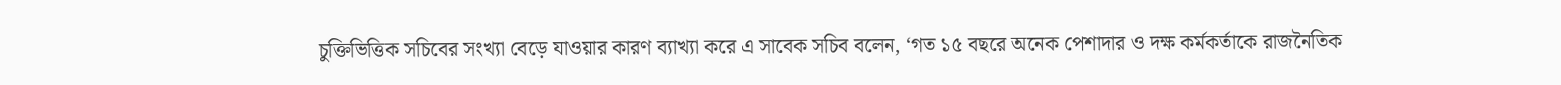চুক্তিভিত্তিক সচিবের সংখ্যা বেড়ে যাওয়ার কারণ ব্যাখ্যা করে এ সাবেক সচিব বলেন, ‘গত ১৫ বছরে অনেক পেশাদার ও দক্ষ কর্মকর্তাকে রাজনৈতিক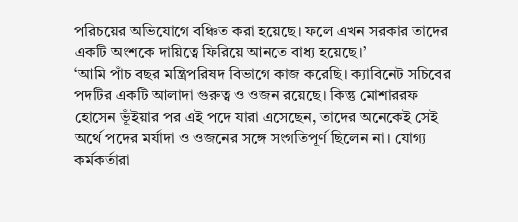পরিচয়ের অভিযোগে বঞ্চিত করা হয়েছে। ফলে এখন সরকার তাদের একটি অংশকে দায়িত্বে ফিরিয়ে আনতে বাধ্য হয়েছে।’
‘আমি পাঁচ বছর মন্ত্রিপরিষদ বিভাগে কাজ করেছি। ক্যাবিনেট সচিবের পদটির একটি আলাদা গুরুত্ব ও ওজন রয়েছে। কিন্তু মোশাররফ হোসেন ভূঁইয়ার পর এই পদে যারা এসেছেন, তাদের অনেকেই সেই অর্থে পদের মর্যাদা ও ওজনের সঙ্গে সংগতিপূর্ণ ছিলেন না। যোগ্য কর্মকর্তারা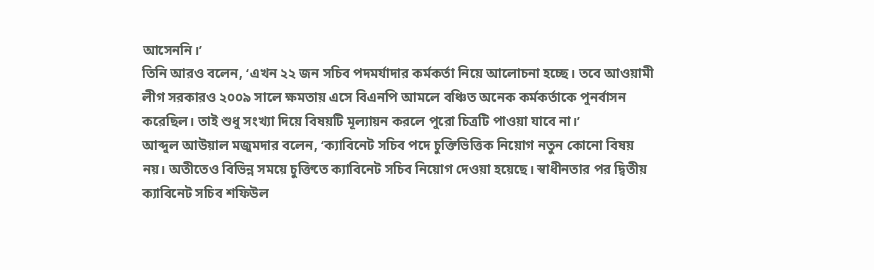আসেননি।’
তিনি আরও বলেন, ‘এখন ২২ জন সচিব পদমর্যাদার কর্মকর্তা নিয়ে আলোচনা হচ্ছে। তবে আওয়ামী লীগ সরকারও ২০০৯ সালে ক্ষমতায় এসে বিএনপি আমলে বঞ্চিত অনেক কর্মকর্তাকে পুনর্বাসন করেছিল। তাই শুধু সংখ্যা দিয়ে বিষয়টি মূল্যায়ন করলে পুরো চিত্রটি পাওয়া যাবে না।’
আব্দুল আউয়াল মজুমদার বলেন, ‘ক্যাবিনেট সচিব পদে চুক্তিভিত্তিক নিয়োগ নতুন কোনো বিষয় নয়। অতীতেও বিভিন্ন সময়ে চুক্তিতে ক্যাবিনেট সচিব নিয়োগ দেওয়া হয়েছে। স্বাধীনতার পর দ্বিতীয় ক্যাবিনেট সচিব শফিউল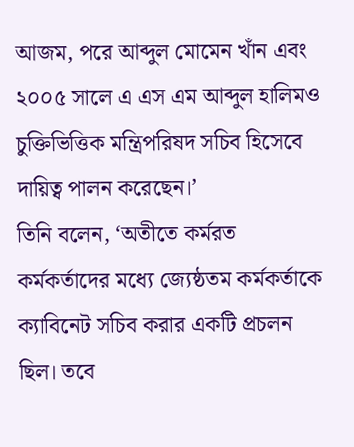আজম, পরে আব্দুল মোমেন খাঁন এবং ২০০৫ সালে এ এস এম আব্দুল হালিমও চুক্তিভিত্তিক মন্ত্রিপরিষদ সচিব হিসেবে দায়িত্ব পালন করেছেন।’
তিনি বলেন, ‘অতীতে কর্মরত কর্মকর্তাদের মধ্যে জ্যেষ্ঠতম কর্মকর্তাকে ক্যাবিনেট সচিব করার একটি প্রচলন ছিল। তবে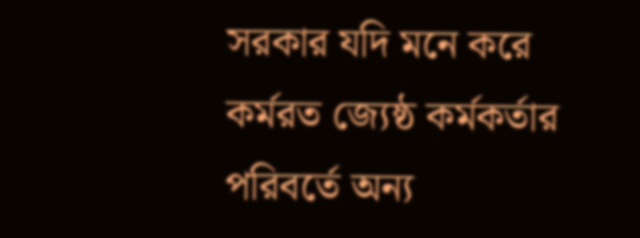সরকার যদি মনে করে কর্মরত জ্যেষ্ঠ কর্মকর্তার পরিবর্তে অন্য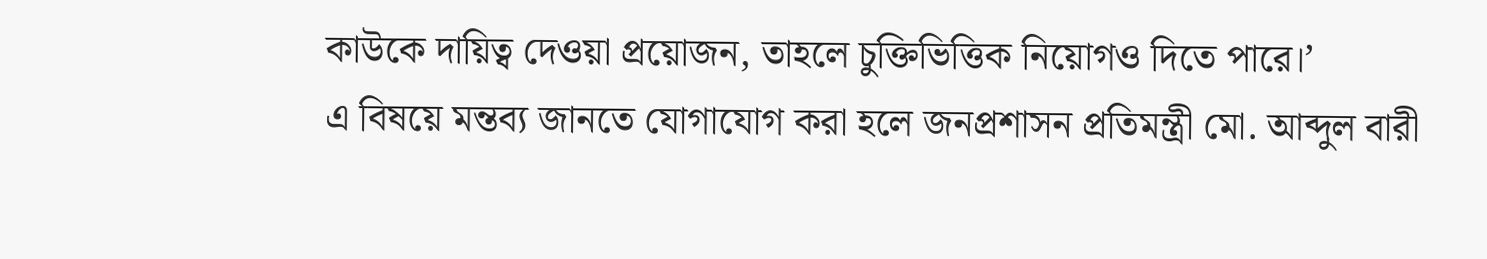কাউকে দায়িত্ব দেওয়া প্রয়োজন, তাহলে চুক্তিভিত্তিক নিয়োগও দিতে পারে।’
এ বিষয়ে মন্তব্য জানতে যোগাযোগ করা হলে জনপ্রশাসন প্রতিমন্ত্রী মো. আব্দুল বারী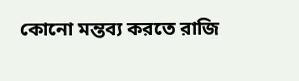কোনো মন্তব্য করতে রাজি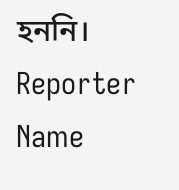হননি।
Reporter Name